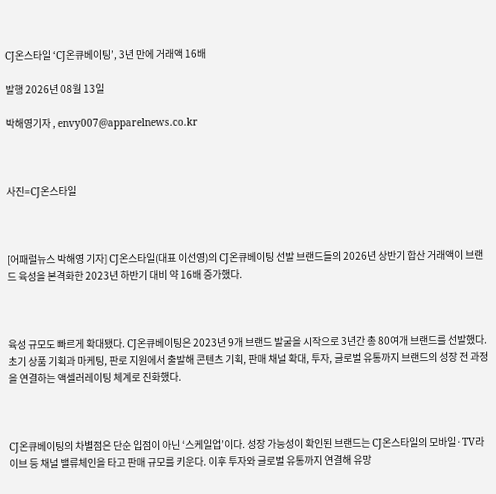CJ온스타일 ‘CJ온큐베이팅’, 3년 만에 거래액 16배

발행 2026년 08월 13일

박해영기자 , envy007@apparelnews.co.kr



사진=CJ온스타일



[어패럴뉴스 박해영 기자] CJ온스타일(대표 이선영)의 CJ온큐베이팅 선발 브랜드들의 2026년 상반기 합산 거래액이 브랜드 육성을 본격화한 2023년 하반기 대비 약 16배 증가했다.



육성 규모도 빠르게 확대됐다. CJ온큐베이팅은 2023년 9개 브랜드 발굴을 시작으로 3년간 총 80여개 브랜드를 선발했다. 초기 상품 기획과 마케팅, 판로 지원에서 출발해 콘텐츠 기획, 판매 채널 확대, 투자, 글로벌 유통까지 브랜드의 성장 전 과정을 연결하는 액셀러레이팅 체계로 진화했다.



CJ온큐베이팅의 차별점은 단순 입점이 아닌 ‘스케일업’이다. 성장 가능성이 확인된 브랜드는 CJ온스타일의 모바일·TV라이브 등 채널 밸류체인을 타고 판매 규모를 키운다. 이후 투자와 글로벌 유통까지 연결해 유망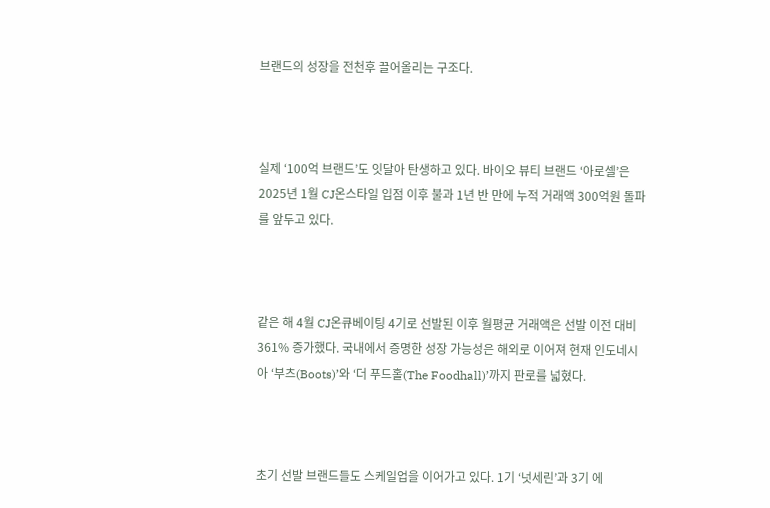브랜드의 성장을 전천후 끌어올리는 구조다.



실제 ‘100억 브랜드’도 잇달아 탄생하고 있다. 바이오 뷰티 브랜드 ‘아로셀’은 2025년 1월 CJ온스타일 입점 이후 불과 1년 반 만에 누적 거래액 300억원 돌파를 앞두고 있다.



같은 해 4월 CJ온큐베이팅 4기로 선발된 이후 월평균 거래액은 선발 이전 대비 361% 증가했다. 국내에서 증명한 성장 가능성은 해외로 이어져 현재 인도네시아 ‘부츠(Boots)’와 ‘더 푸드홀(The Foodhall)’까지 판로를 넓혔다.



초기 선발 브랜드들도 스케일업을 이어가고 있다. 1기 ‘넛세린’과 3기 에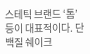스테틱 브랜드 ‘톰’ 등이 대표적이다. 단백질 쉐이크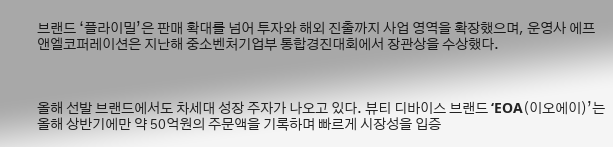브랜드 ‘플라이밀’은 판매 확대를 넘어 투자와 해외 진출까지 사업 영역을 확장했으며, 운영사 에프앤엘코퍼레이션은 지난해 중소벤처기업부 통합경진대회에서 장관상을 수상했다.



올해 선발 브랜드에서도 차세대 성장 주자가 나오고 있다. 뷰티 디바이스 브랜드 ‘EOA(이오에이)’는 올해 상반기에만 약 50억원의 주문액을 기록하며 빠르게 시장성을 입증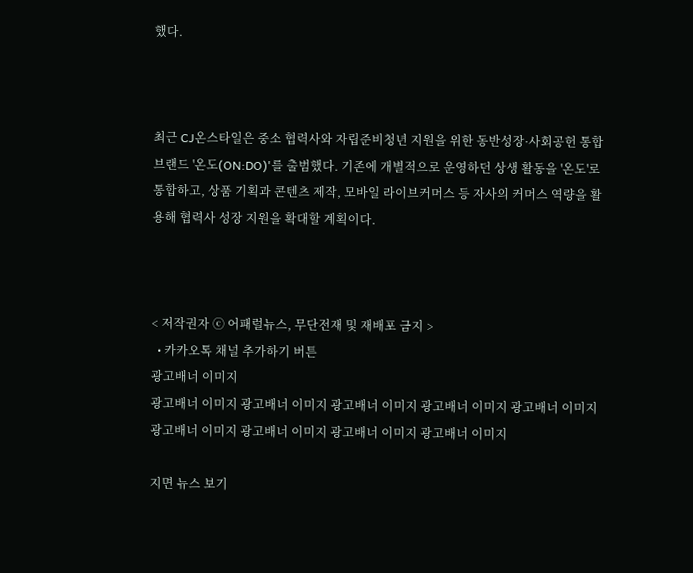했다.



최근 CJ온스타일은 중소 협력사와 자립준비청년 지원을 위한 동반성장·사회공헌 통합 브랜드 '온도(ON:DO)'를 출범했다. 기존에 개별적으로 운영하던 상생 활동을 '온도'로 통합하고, 상품 기획과 콘텐츠 제작, 모바일 라이브커머스 등 자사의 커머스 역량을 활용해 협력사 성장 지원을 확대할 계획이다.



< 저작권자 ⓒ 어패럴뉴스, 무단전재 및 재배포 금지 >
  • 카카오톡 채널 추가하기 버튼
광고배너 이미지
광고배너 이미지 광고배너 이미지 광고배너 이미지 광고배너 이미지 광고배너 이미지 광고배너 이미지 광고배너 이미지 광고배너 이미지 광고배너 이미지

지면 뉴스 보기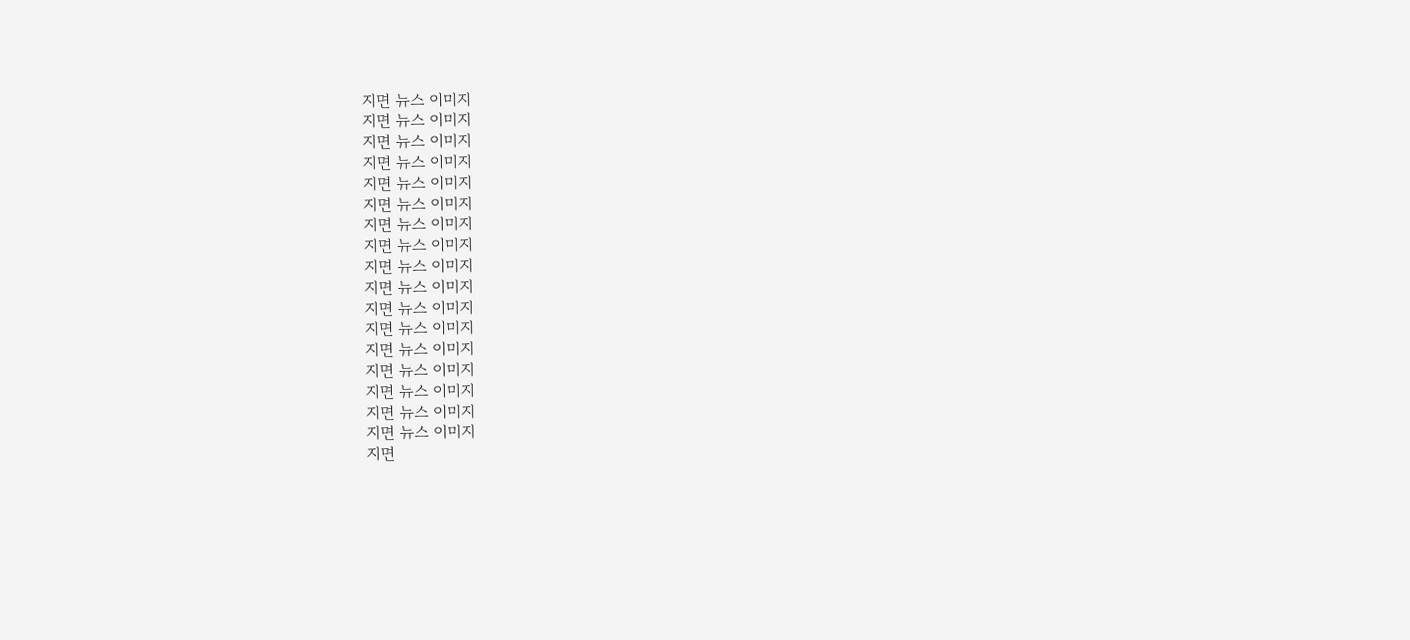지면 뉴스 이미지
지면 뉴스 이미지
지면 뉴스 이미지
지면 뉴스 이미지
지면 뉴스 이미지
지면 뉴스 이미지
지면 뉴스 이미지
지면 뉴스 이미지
지면 뉴스 이미지
지면 뉴스 이미지
지면 뉴스 이미지
지면 뉴스 이미지
지면 뉴스 이미지
지면 뉴스 이미지
지면 뉴스 이미지
지면 뉴스 이미지
지면 뉴스 이미지
지면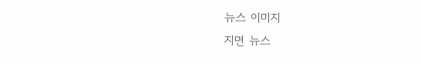뉴스 이미지
지면 뉴스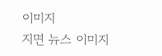이미지
지면 뉴스 이미지